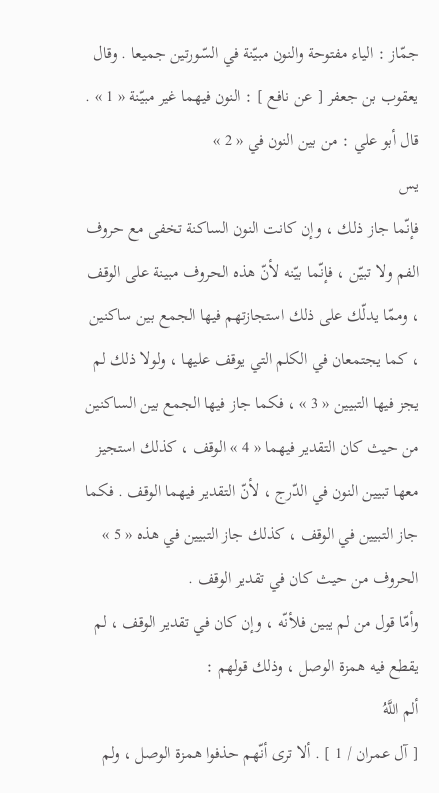جمّاز : الياء مفتوحة والنون مبيّنة في السّورتين جميعا . وقال يعقوب بن جعفر [ عن نافع ] : النون فيهما غير مبيّنة « 1 » .
قال أبو علي : من بين النون في « 2 »
يس
فإنّما جاز ذلك ، وإن كانت النون الساكنة تخفى مع حروف الفم ولا تبيّن ، فإنّما بيّنه لأنّ هذه الحروف مبينة على الوقف ، وممّا يدلّك على ذلك استجازتهم فيها الجمع بين ساكنين ، كما يجتمعان في الكلم التي يوقف عليها ، ولولا ذلك لم يجز فيها التبيين « 3 » ، فكما جاز فيها الجمع بين الساكنين من حيث كان التقدير فيهما « 4 » الوقف ، كذلك استجيز معها تبيين النون في الدّرج ، لأنّ التقدير فيهما الوقف . فكما جاز التبيين في الوقف ، كذلك جاز التبيين في هذه « 5 » الحروف من حيث كان في تقدير الوقف .
وأمّا قول من لم يبين فلأنّه ، وإن كان في تقدير الوقف ، لم يقطع فيه همزة الوصل ، وذلك قولهم :
ألم اللَّهُ
[ آل عمران / 1 ] . ألا ترى أنّهم حذفوا همزة الوصل ، ولم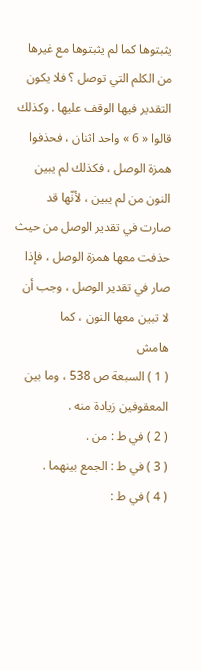يثبتوها كما لم يثبتوها مع غيرها من الكلم التي توصل ؟ فلا يكون التقدير فيها الوقف عليها . وكذلك قالوا « 6 » واحد اثنان ، فحذفوا همزة الوصل ، فكذلك لم يبين النون من لم يبين ، لأنّها قد صارت في تقدير الوصل من حيث حذفت معها همزة الوصل ، فإذا صار في تقدير الوصل ، وجب أن لا تبين معها النون ، كما
هامش
( 1 ) السبعة ص 538 ، وما بين المعقوفين زيادة منه .
( 2 ) في ط : من .
( 3 ) في ط : الجمع بينهما .
( 4 ) في ط :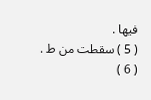فيها .
( 5 ) سقطت من ط .
( 6 )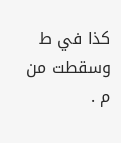كذا في ط وسقطت من م .